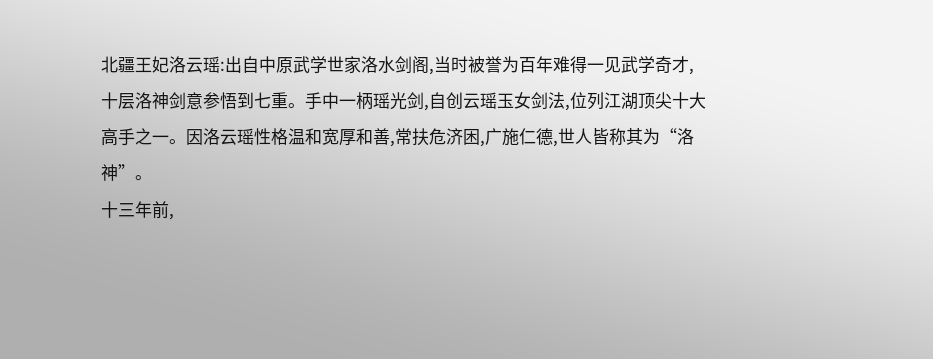北疆王妃洛云瑶:出自中原武学世家洛水剑阁,当时被誉为百年难得一见武学奇才,十层洛神剑意参悟到七重。手中一柄瑶光剑,自创云瑶玉女剑法,位列江湖顶尖十大高手之一。因洛云瑶性格温和宽厚和善,常扶危济困,广施仁德,世人皆称其为“洛神”。
十三年前,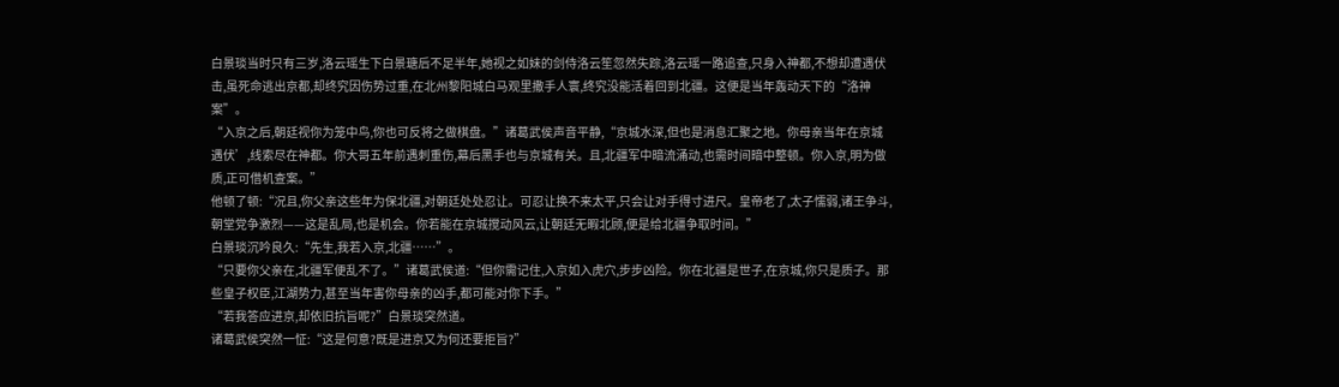白景琰当时只有三岁,洛云瑶生下白景瑭后不足半年,她视之如妹的剑侍洛云笙忽然失踪,洛云瑶一路追查,只身入神都,不想却遭遇伏击,虽死命逃出京都,却终究因伤势过重,在北州黎阳城白马观里撒手人寰,终究没能活着回到北疆。这便是当年轰动天下的“洛神案”。
“入京之后,朝廷视你为笼中鸟,你也可反将之做棋盘。”诸葛武侯声音平静,“京城水深,但也是消息汇聚之地。你母亲当年在京城遇伏’,线索尽在神都。你大哥五年前遇刺重伤,幕后黑手也与京城有关。且,北疆军中暗流涌动,也需时间暗中整顿。你入京,明为做质,正可借机查案。”
他顿了顿:“况且,你父亲这些年为保北疆,对朝廷处处忍让。可忍让换不来太平,只会让对手得寸进尺。皇帝老了,太子懦弱,诸王争斗,朝堂党争激烈——这是乱局,也是机会。你若能在京城搅动风云,让朝廷无暇北顾,便是给北疆争取时间。”
白景琰沉吟良久:“先生,我若入京,北疆……”。
“只要你父亲在,北疆军便乱不了。”诸葛武侯道:“但你需记住,入京如入虎穴,步步凶险。你在北疆是世子,在京城,你只是质子。那些皇子权臣,江湖势力,甚至当年害你母亲的凶手,都可能对你下手。”
“若我答应进京,却依旧抗旨呢?”白景琰突然道。
诸葛武侯突然一怔:“这是何意?既是进京又为何还要拒旨?”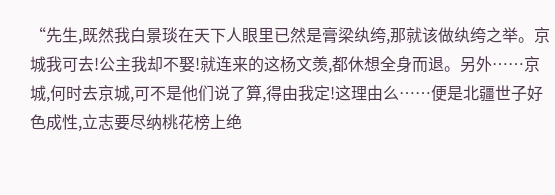“先生,既然我白景琰在天下人眼里已然是膏梁纨绔,那就该做纨绔之举。京城我可去!公主我却不娶!就连来的这杨文羡,都休想全身而退。另外……京城,何时去京城,可不是他们说了算,得由我定!这理由么……便是北疆世子好色成性,立志要尽纳桃花榜上绝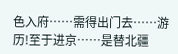色入府……需得出门去……游历!至于进京……是替北疆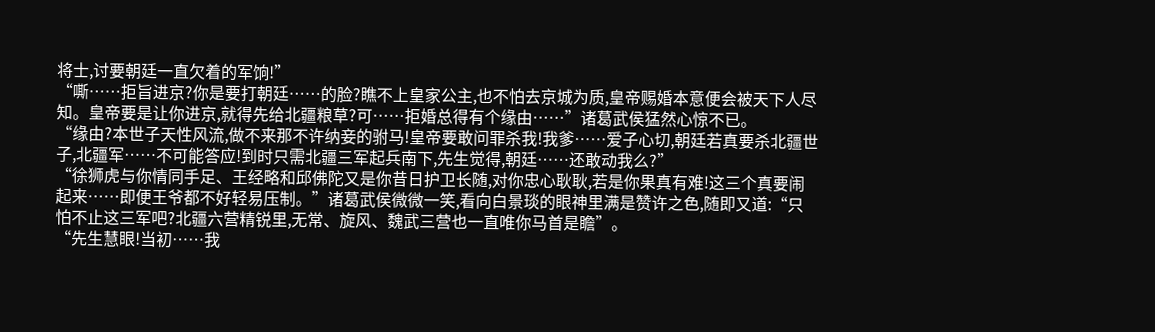将士,讨要朝廷一直欠着的军饷!”
“嘶……拒旨进京?你是要打朝廷……的脸?瞧不上皇家公主,也不怕去京城为质,皇帝赐婚本意便会被天下人尽知。皇帝要是让你进京,就得先给北疆粮草?可……拒婚总得有个缘由……”诸葛武侯猛然心惊不已。
“缘由?本世子天性风流,做不来那不许纳妾的驸马!皇帝要敢问罪杀我!我爹……爱子心切,朝廷若真要杀北疆世子,北疆军……不可能答应!到时只需北疆三军起兵南下,先生觉得,朝廷……还敢动我么?”
“徐狮虎与你情同手足、王经略和邱佛陀又是你昔日护卫长随,对你忠心耿耿,若是你果真有难!这三个真要闹起来……即便王爷都不好轻易压制。”诸葛武侯微微一笑,看向白景琰的眼神里满是赞许之色,随即又道:“只怕不止这三军吧?北疆六营精锐里,无常、旋风、魏武三营也一直唯你马首是瞻”。
“先生慧眼!当初……我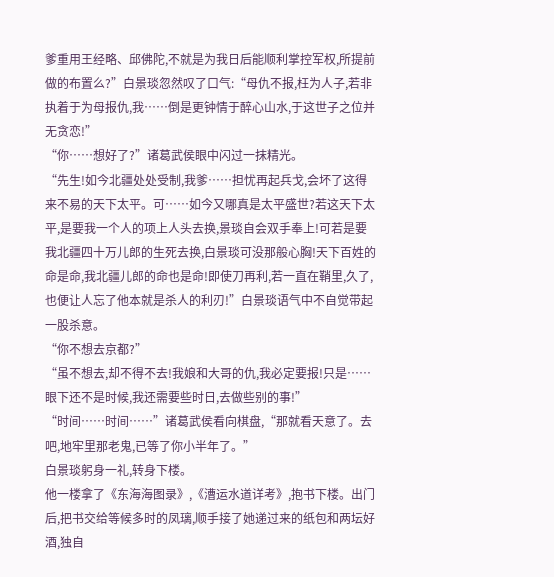爹重用王经略、邱佛陀,不就是为我日后能顺利掌控军权,所提前做的布置么?”白景琰忽然叹了口气:“母仇不报,枉为人子,若非执着于为母报仇,我……倒是更钟情于醉心山水,于这世子之位并无贪恋!”
“你……想好了?”诸葛武侯眼中闪过一抹精光。
“先生!如今北疆处处受制,我爹……担忧再起兵戈,会坏了这得来不易的天下太平。可……如今又哪真是太平盛世?若这天下太平,是要我一个人的项上人头去换,景琰自会双手奉上!可若是要我北疆四十万儿郎的生死去换,白景琰可没那般心胸!天下百姓的命是命,我北疆儿郎的命也是命!即使刀再利,若一直在鞘里,久了,也便让人忘了他本就是杀人的利刃!”白景琰语气中不自觉带起一股杀意。
“你不想去京都?”
“虽不想去,却不得不去!我娘和大哥的仇,我必定要报!只是……眼下还不是时候,我还需要些时日,去做些别的事!”
“时间……时间……”诸葛武侯看向棋盘,“那就看天意了。去吧,地牢里那老鬼,已等了你小半年了。”
白景琰躬身一礼,转身下楼。
他一楼拿了《东海海图录》,《漕运水道详考》,抱书下楼。出门后,把书交给等候多时的凤璃,顺手接了她递过来的纸包和两坛好酒,独自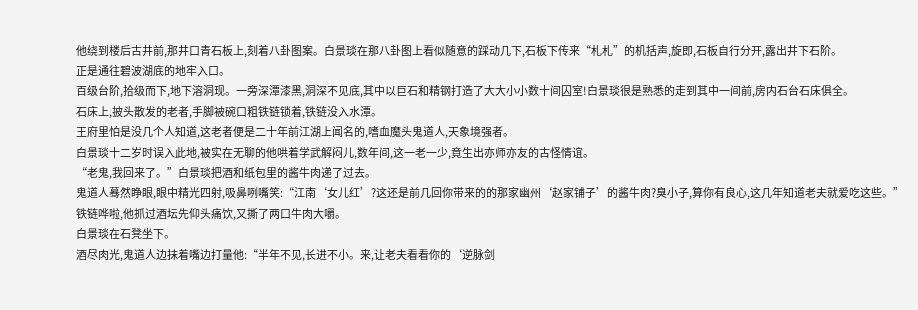他绕到楼后古井前,那井口青石板上,刻着八卦图案。白景琰在那八卦图上看似随意的踩动几下,石板下传来“札札”的机括声,旋即,石板自行分开,露出井下石阶。
正是通往碧波湖底的地牢入口。
百级台阶,拾级而下,地下溶洞现。一旁深潭漆黑,洞深不见底,其中以巨石和精钢打造了大大小小数十间囚室!白景琰很是熟悉的走到其中一间前,房内石台石床俱全。
石床上,披头散发的老者,手脚被碗口粗铁链锁着,铁链没入水潭。
王府里怕是没几个人知道,这老者便是二十年前江湖上闻名的,嗜血魔头鬼道人,天象境强者。
白景琰十二岁时误入此地,被实在无聊的他哄着学武解闷儿,数年间,这一老一少,竟生出亦师亦友的古怪情谊。
“老鬼,我回来了。”白景琰把酒和纸包里的酱牛肉递了过去。
鬼道人蓦然睁眼,眼中精光四射,吸鼻咧嘴笑:“江南‘女儿红’?这还是前几回你带来的的那家幽州‘赵家铺子’的酱牛肉?臭小子,算你有良心,这几年知道老夫就爱吃这些。”
铁链哗啦,他抓过酒坛先仰头痛饮,又撕了两口牛肉大嚼。
白景琰在石凳坐下。
酒尽肉光,鬼道人边抹着嘴边打量他:“半年不见,长进不小。来,让老夫看看你的‘逆脉剑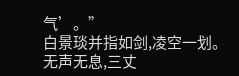气’。”
白景琰并指如剑,凌空一划。
无声无息,三丈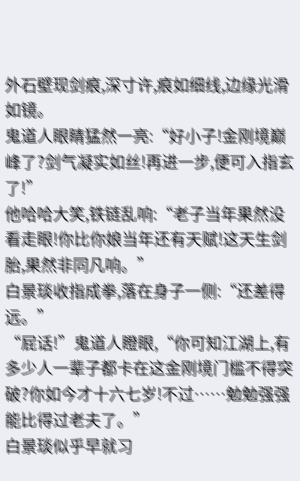外石壁现剑痕,深寸许,痕如细线,边缘光滑如镜。
鬼道人眼睛猛然一亮:“好小子!金刚境巅峰了?剑气凝实如丝!再进一步,便可入指玄了!”
他哈哈大笑,铁链乱响:“老子当年果然没看走眼!你比你娘当年还有天赋!这天生剑胎,果然非同凡响。”
白景琰收指成拳,落在身子一侧:“还差得远。”
“屁话!”鬼道人瞪眼,“你可知江湖上,有多少人一辈子都卡在这金刚境门槛不得突破?你如今才十六七岁!不过……勉勉强强能比得过老夫了。”
白景琰似乎早就习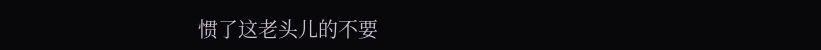惯了这老头儿的不要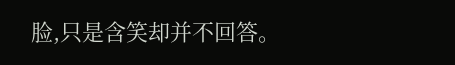脸,只是含笑却并不回答。